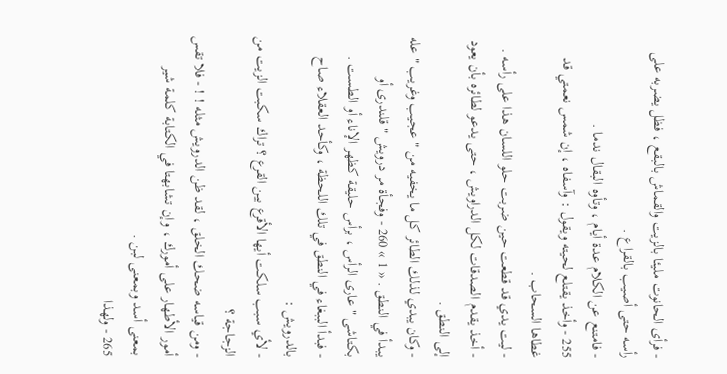- فرأى الحانوت مليئا بالزيت والقماش بالبقع ، فظل يضربه على رأسه حتى أصيب بالقراع .
- فامتنع عن الكلام عدة أيام ، وتأوه البقال ندما .
255 - وأخذ يقتلع لحيته ويقول : وآسفاه ، إن شمس نعمتي قد غطاها السحاب .
- ليت يدي قد قطعت حين ضربت حلو اللسان هذا على رأسه .
- أخذ يقدم الصدقات لكل الدراويش ، حتى يدعو لطائره بأن يعود إلى النطق .
- وكان يبدي لذلك الطائر كل ما يخفيه من " عجيب وغريب " عله يبدأ في النطق . « 1 » 260 - وفجأة مر درويش " قلندرى أو بكتاشى " عارى الرأس ، برأس حليقة كظهر الإناء أو الطست .
- فبدأ الببغاء في النطق في تلك اللحظة ، وكأحد العقلاء صاح بالدرويش :
- لأي سبب سلكت أيها الأقرع بين القرع ؟ تراك سكبت الزيت من الزجاجة ؟
- ومن قياسه ضحك الخلق ، لقد ظن الدرويش مثله ! ! - فلا تقس أمور الأطهار على أمورك ، وإن تشابهتا في الكتابة كلمة شير بمعنى أسد وبمعنى لبن .
265 - ولهذا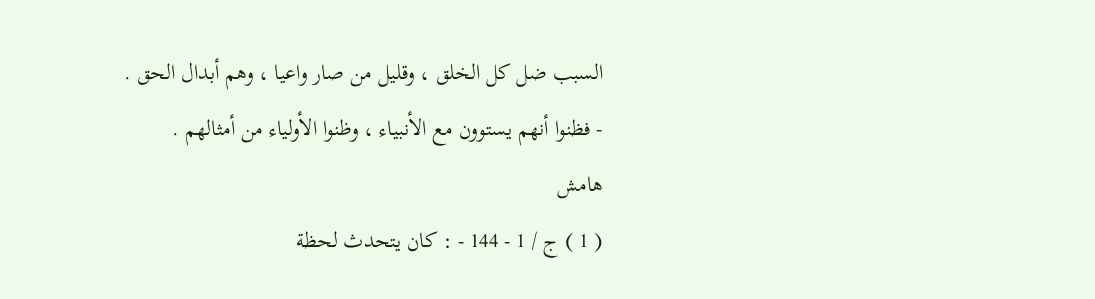السبب ضل كل الخلق ، وقليل من صار واعيا ، وهم أبدال الحق .
- فظنوا أنهم يستوون مع الأنبياء ، وظنوا الأولياء من أمثالهم .
هامش
( 1 ) ج / 1 - 144 - : كان يتحدث لحظة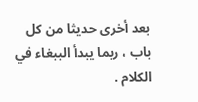بعد أخرى حديثا من كل باب ، ربما يبدأ الببغاء في الكلام .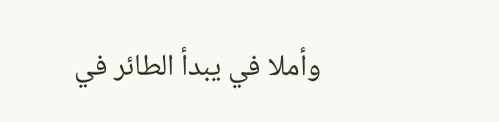وأملا في يبدأ الطائر في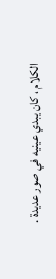الكلام ، كان يبدي عينيه في صور عديدة .